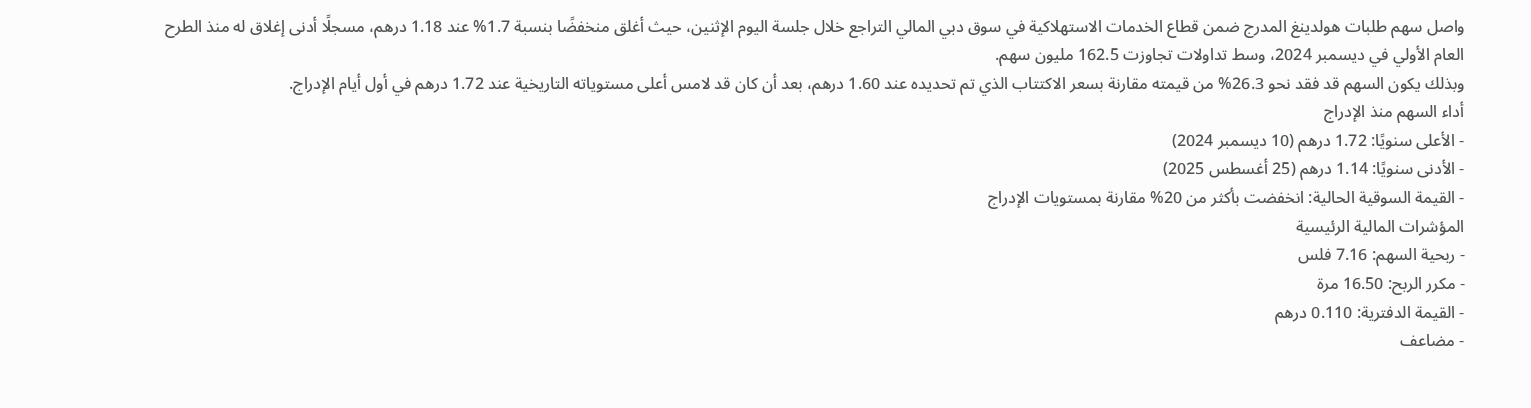واصل سهم طلبات هولدينغ المدرج ضمن قطاع الخدمات الاستهلاكية في سوق دبي المالي التراجع خلال جلسة اليوم الإثنين، حيث أغلق منخفضًا بنسبة 1.7% عند 1.18 درهم، مسجلًا أدنى إغلاق له منذ الطرح العام الأولي في ديسمبر 2024، وسط تداولات تجاوزت 162.5 مليون سهم.
وبذلك يكون السهم قد فقد نحو 26.3% من قيمته مقارنة بسعر الاكتتاب الذي تم تحديده عند 1.60 درهم، بعد أن كان قد لامس أعلى مستوياته التاريخية عند 1.72 درهم في أول أيام الإدراج.
أداء السهم منذ الإدراج
- الأعلى سنويًا: 1.72 درهم (10 ديسمبر 2024)
- الأدنى سنويًا: 1.14 درهم (25 أغسطس 2025)
- القيمة السوقية الحالية: انخفضت بأكثر من 20% مقارنة بمستويات الإدراج
المؤشرات المالية الرئيسية
- ربحية السهم: 7.16 فلس
- مكرر الربح: 16.50 مرة
- القيمة الدفترية: 0.110 درهم
- مضاعف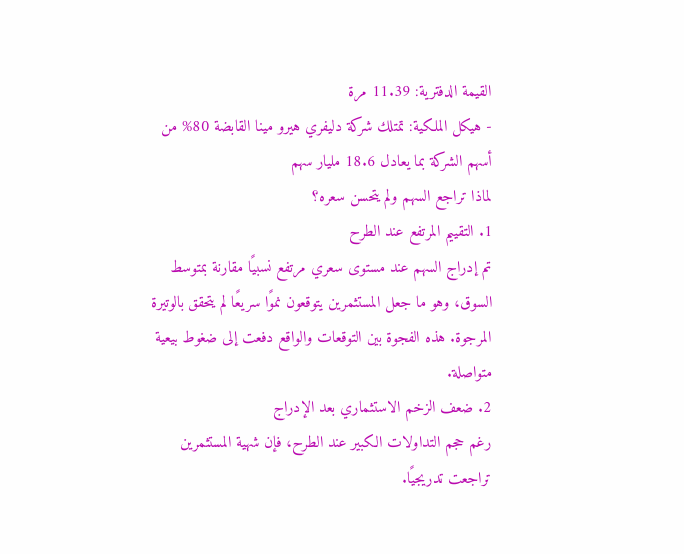القيمة الدفترية: 11.39 مرة
- هيكل الملكية: تمتلك شركة دليفري هيرو مينا القابضة 80% من أسهم الشركة بما يعادل 18.6 مليار سهم
لماذا تراجع السهم ولم يتحسن سعره؟
1. التقييم المرتفع عند الطرح
تم إدراج السهم عند مستوى سعري مرتفع نسبيًا مقارنة بمتوسط السوق، وهو ما جعل المستثمرين يتوقعون نموًا سريعًا لم يتحقق بالوتيرة المرجوة. هذه الفجوة بين التوقعات والواقع دفعت إلى ضغوط بيعية متواصلة.
2. ضعف الزخم الاستثماري بعد الإدراج
رغم حجم التداولات الكبير عند الطرح، فإن شهية المستثمرين تراجعت تدريجيًا.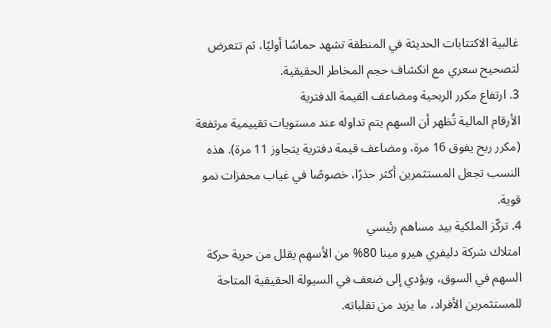غالبية الاكتتابات الحديثة في المنطقة تشهد حماسًا أوليًا، ثم تتعرض لتصحيح سعري مع انكشاف حجم المخاطر الحقيقية.
3. ارتفاع مكرر الربحية ومضاعف القيمة الدفترية
الأرقام المالية تُظهر أن السهم يتم تداوله عند مستويات تقييمية مرتفعة (مكرر ربح يفوق 16 مرة، ومضاعف قيمة دفترية يتجاوز 11 مرة). هذه النسب تجعل المستثمرين أكثر حذرًا، خصوصًا في غياب محفزات نمو قوية.
4. تركّز الملكية بيد مساهم رئيسي
امتلاك شركة دليفري هيرو مينا 80% من الأسهم يقلل من حرية حركة السهم في السوق، ويؤدي إلى ضعف في السيولة الحقيقية المتاحة للمستثمرين الأفراد، ما يزيد من تقلباته.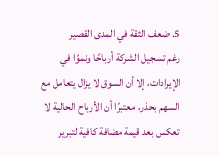5. ضعف الثقة في المدى القصير
رغم تسجيل الشركة أرباحًا ونموًا في الإيرادات، إلا أن السوق لا يزال يتعامل مع السهم بحذر، معتبرًا أن الأرباح الحالية لا تعكس بعد قيمة مضافة كافية لتبرير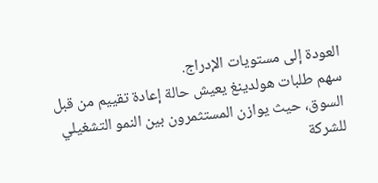العودة إلى مستويات الإدراج.
سهم طلبات هولدينغ يعيش حالة إعادة تقييم من قبل السوق، حيث يوازن المستثمرون بين النمو التشغيلي للشركة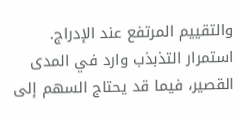والتقييم المرتفع عند الإدراج. استمرار التذبذب وارد في المدى القصير، فيما قد يحتاج السهم إلى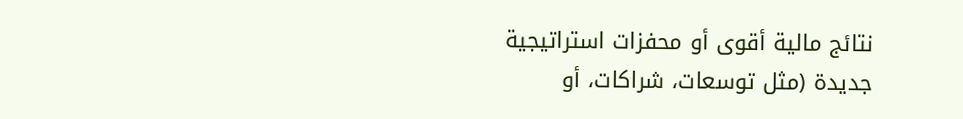نتائج مالية أقوى أو محفزات استراتيجية جديدة (مثل توسعات، شراكات، أو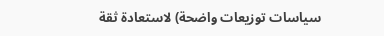سياسات توزيعات واضحة) لاستعادة ثقة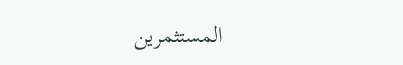المستثمرين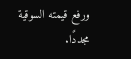ورفع قيمته السوقية مجددًا.